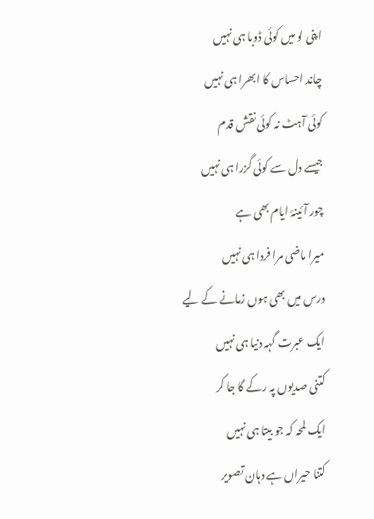اپنی لو میں کوئی ڈوبا ہی نہیں
چاند احساس کا ابھرا ہی نہیں
کوئی آہٹ نہ کوئی نقش قدم
جیسے دل سے کوئی گزرا ہی نہیں
چور آئینۂ ایام بھی ہے
میرا ماضی مرا فردا ہی نہیں
درس میں بھی ہوں زمانے کے لیے
ایک عبرت گہہ دنیا ہی نہیں
کتنی صدیوں پہ رکے گا جا کر
ایک لمحہ کہ جو بیتا ہی نہیں
کتنا حیراں ہے دہان تصویر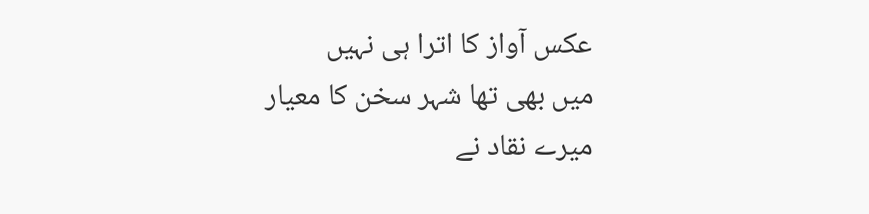عکس آواز کا اترا ہی نہیں
میں بھی تھا شہر سخن کا معیار
میرے نقاد نے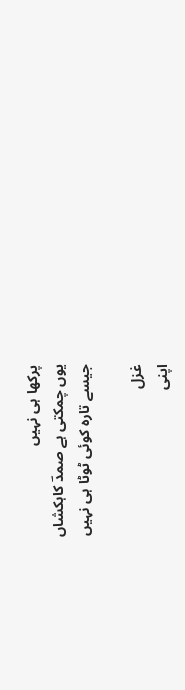پرکھا ہی نہیں
یوں چمکتی ہے صمدؔ کاہکشاں
جیسے تارہ کوئی ٹوٹا ہی نہیں

غزل
اپنی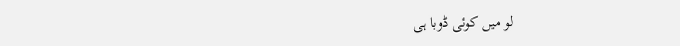لو میں کوئی ڈوبا ہی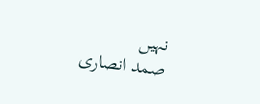نہیں
صمد انصاری